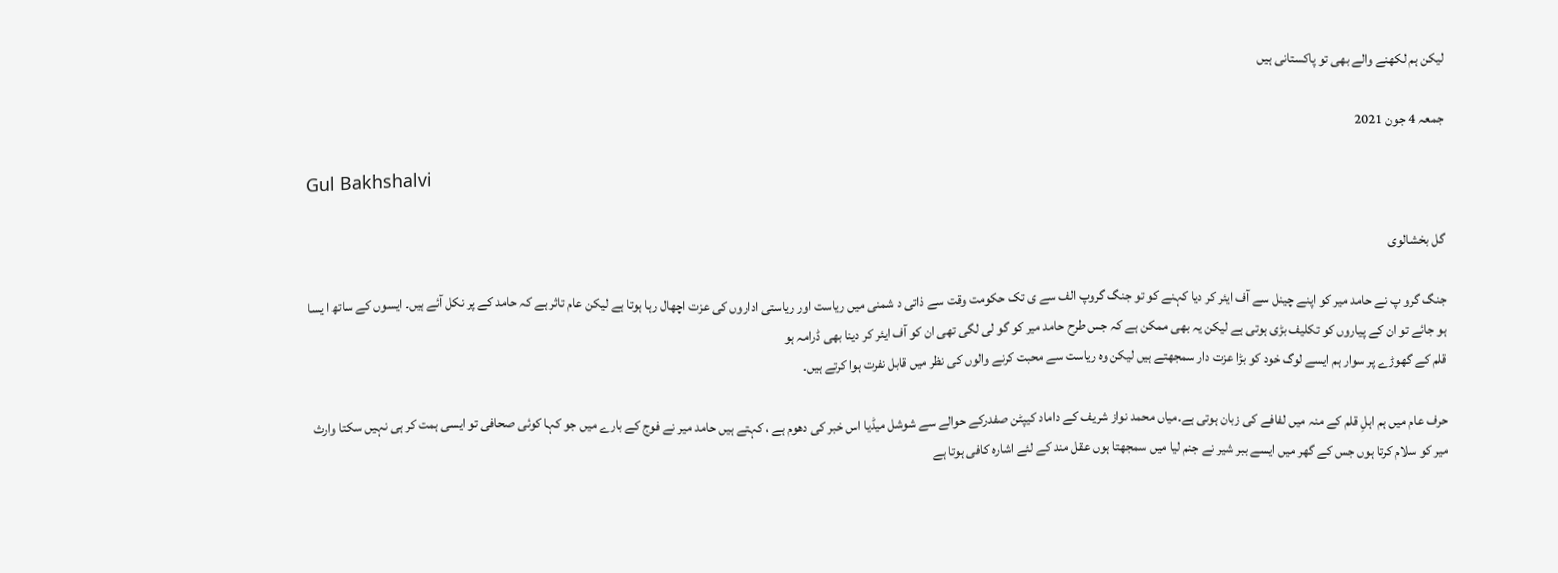لیکن ہم لکھنے والے بھی تو پاکستانی ہیں

جمعہ 4 جون 2021

Gul Bakhshalvi

گل بخشالوی

جنگ گرو پ نے حامد میر کو اپنے چینل سے آف ایئر کر دیا کہنے کو تو جنگ گروپ الف سے ی تک حکومت وقت سے ذاتی د شمنی میں ریاست اور ریاستی اداروں کی عزت اچھال رہا ہوتا ہے لیکن عام تاثر ہے کہ حامد کے پر نکل آئے ہیں۔ ایسوں کے ساتھ ا یسا ہو جائے تو ان کے پیاروں کو تکلیف بڑی ہوتی ہے لیکن یہ بھی ممکن ہے کہ جس طرح حامد میر کو گو لی لگی تھی ان کو آف ایئر کر دینا بھی ڈرامہ ہو
قلم کے گھوڑے پر سوار ہم ایسے لوگ خود کو بڑا عزت دار سمجھتے ہیں لیکن وہ ریاست سے محبت کرنے والوں کی نظر میں قابل نفرت ہوا کرتے ہیں۔

حرف عام میں ہم اہلِ قلم کے منہ میں لفافے کی زبان ہوتی ہے۔میاں محمد نواز شریف کے داماد کیپٹن صفدرکے حوالے سے شوشل میڈیا اس خبر کی دھوم ہے ، کہتے ہیں حامد میر نے فوج کے بارے میں جو کہا کوئی صحافی تو ایسی ہمت کر ہی نہیں سکتا وارث میر کو سلام کرتا ہوں جس کے گھر میں ایسے ببر شیر نے جنم لیا میں سمجھتا ہوں عقل مند کے لئے اشارہ کافی ہوتا ہے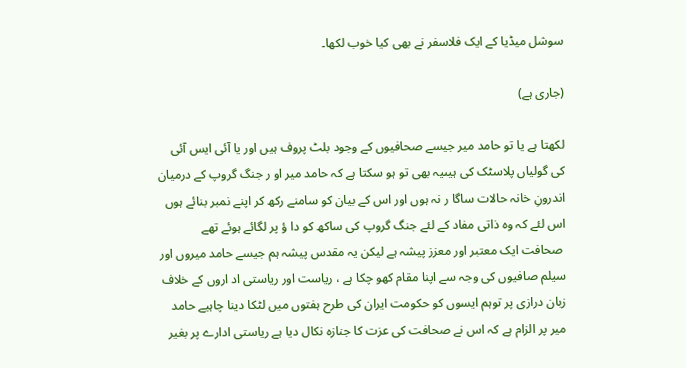سوشل میڈیا کے ایک فلاسفر نے بھی کیا خوب لکھا۔

(جاری ہے)

لکھتا ہے یا تو حامد میر جیسے صحافیوں کے وجود بلٹ پروف ہیں اور یا آئی ایس آئی کی گولیاں پلاسٹک کی ہیںیہ بھی تو ہو سکتا ہے کہ حامد میر او ر جنگ گروپ کے درمیان اندرونِ خانہ حالات ساگا ر نہ ہوں اور اس کے بیان کو سامنے رکھ کر اپنے نمبر بنائے ہوں اس لئے کہ وہ ذاتی مفاد کے لئے جنگ گروپ کی ساکھ کو دا ؤ پر لگائے ہوئے تھے
 صحافت ایک معتبر اور معزز پیشہ ہے لیکن یہ مقدس پیشہ ہم جیسے حامد میروں اور سیلم صافیوں کی وجہ سے اپنا مقام کھو چکا ہے ، ریاست اور ریاستی اد اروں کے خلاف زبان درازی پر توہم ایسوں کو حکومت ایران کی طرح ہفتوں میں لٹکا دینا چاہیے حامد میر پر الزام ہے کہ اس نے صحافت کی عزت کا جنازہ نکال دیا ہے ریاستی ادارے پر بغیر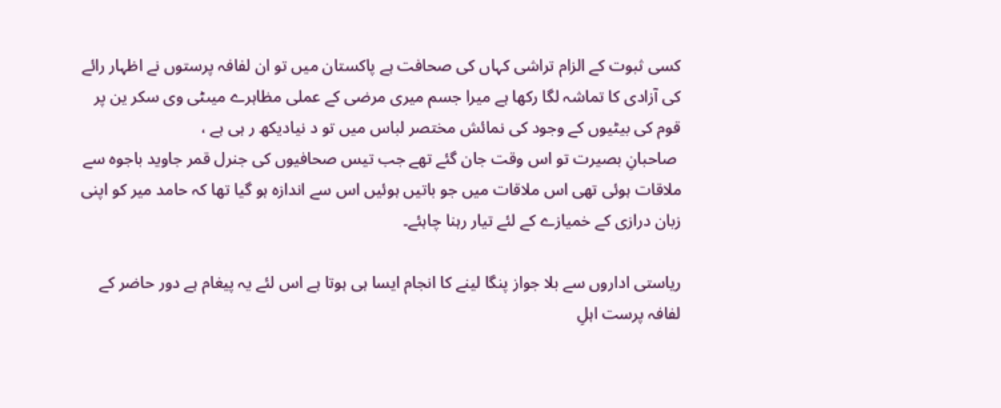کسی ثبوت کے الزام تراشی کہاں کی صحافت ہے پاکستان میں تو ان لفافہ پرستوں نے اظہار رائے کی آزادی کا تماشہ لگا رکھا ہے میرا جسم میری مرضی کے عملی مظاہرے میںٹی وی سکر ین پر قوم کی بیٹیوں کے وجود کی نمائش مختصر لباس میں تو د نیادیکھ ر ہی ہے ،
 صاحبانِ بصیرت تو اس وقت جان گئے تھے جب تیس صحافیوں کی جنرل قمر جاوید باجوہ سے ملاقات ہوئی تھی اس ملاقات میں جو باتیں ہوئیں اس سے اندازہ ہو گیا تھا کہ حامد میر کو اپنی زبان درازی کے خمیازے کے لئے تیار رہنا چاہئے۔

ریاستی اداروں سے بلا جواز پنگا لینے کا انجام ایسا ہی ہوتا ہے اس لئے یہ پیغام ہے دور حاضر کے لفافہ پرست اہلِ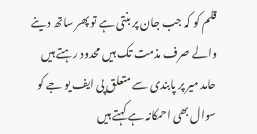قلم کو کہ جب جان پر بنتی ہے تو پھر ساتھ دینے والے صرف مذمت تک ہیں محدود رہتے ہیں
حامد میر پر پابندی سے متعلق پی ایف یو جے کو سوال بھی احمکانہ ہے کہتے ہیں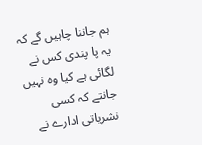ہم جاننا چاہیں گے کہ یہ پا پندی کس نے لگائی ہے کیا وہ نہیں جانتے کہ کسی نشریاتی ادارے نے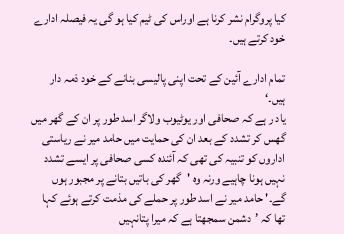کیا پروگرام نشر کرنا ہے اوراس کی ٹیم کیا ہو گی یہ فیصلہ ادارے خود کرتے ہیں۔

تمام ادارے آئین کے تحت اپنی پالیسی بنانے کے خود ذمہ دار ہیں۔‘
یاد ر ہے کہ صحافی اور یوٹیوب ولاگر اسد طور پر ان کے گھر میں گھس کر تشدد کے بعد ان کی حمایت میں حامد میر نے ریاستی اداروں کو تنبیہ کی تھی کہ آئندہ کسی صحافی پر ایسے تشدد نہیں ہونا چاہیے ورنہ وہ 'گھر کی باتیں بتانے پر مجبور ہوں گے۔' حامد میر نے اسد طور پر حملے کی مذمت کرتے ہوئے کہا تھا کہ ’دشمن سمجھتا ہے کہ میرا پتانہیں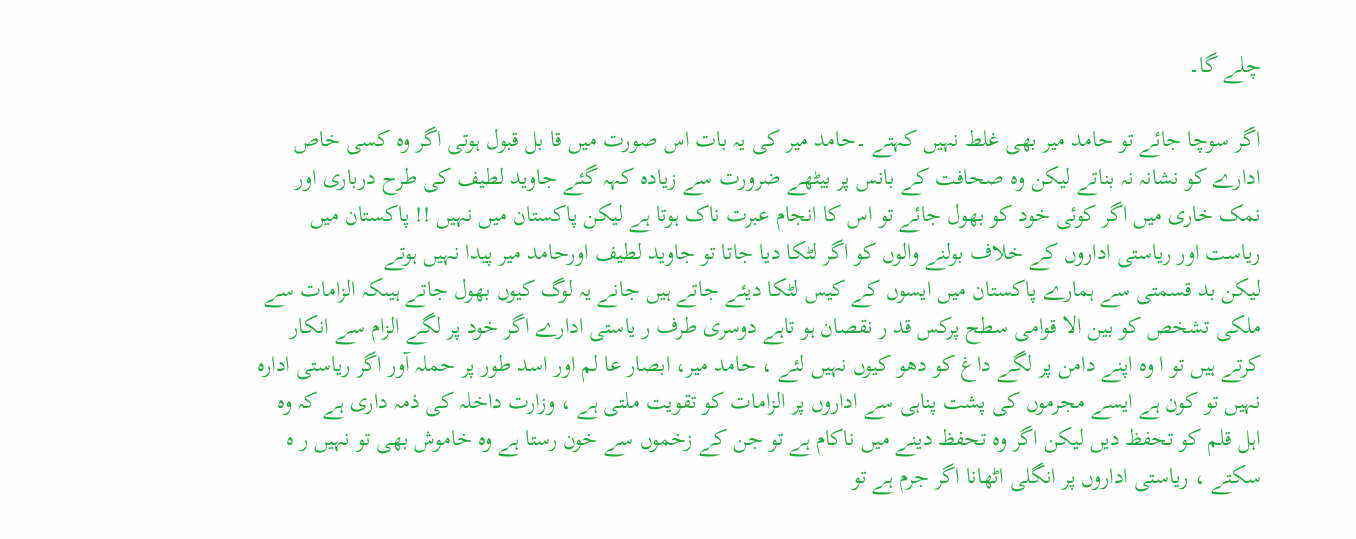چلے گا۔

اگر سوچا جائے تو حامد میر بھی غلط نہیں کہتے ۔حامد میر کی یہ بات اس صورت میں قا بل قبول ہوتی اگر وہ کسی خاص ادارے کو نشانہ نہ بناتے لیکن وہ صحافت کے بانس پر بیٹھے ضرورت سے زیادہ کہہ گئے جاوید لطیف کی طرح درباری اور نمک خاری میں اگر کوئی خود کو بھول جائے تو اس کا انجام عبرت ناک ہوتا ہے لیکن پاکستان میں نہیں !! پاکستان میں ریاست اور ریاستی اداروں کے خلاف بولنے والوں کو اگر لٹکا دیا جاتا تو جاوید لطیف اورحامد میر پیدا نہیں ہوتے
لیکن بد قسمتی سے ہمارے پاکستان میں ایسوں کے کیس لٹکا دیئے جاتے ہیں جانے یہ لوگ کیوں بھول جاتے ہیںکہ الزامات سے ملکی تشخص کو بین الا قوامی سطح پرکس قد ر نقصان ہو تاہے دوسری طرف ر یاستی ادارے اگر خود پر لگے الزام سے انکار کرتے ہیں تو ا وہ اپنے دامن پر لگے داغ کو دھو کیوں نہیں لئے ، حامد میر، ابصار عا لم اور اسد طور پر حملہ آور اگر ریاستی ادارہ نہیں تو کون ہے ایسے مجرموں کی پشت پناہی سے اداروں پر الزامات کو تقویت ملتی ہے ، وزارت داخلہ کی ذمہ داری ہے کہ وہ اہل قلم کو تحفظ دیں لیکن اگر وہ تحفظ دینے میں ناکام ہے تو جن کے زخموں سے خون رستا ہے وہ خاموش بھی تو نہیں ر ہ سکتے ، ریاستی اداروں پر انگلی اٹھانا اگر جرم ہے تو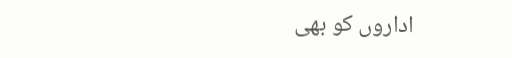اداروں کو بھی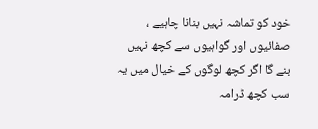خود کو تماشہ نہیں بنانا چاہیے ، صفائیوں اور گواہیوں سے کچھ نہیں بنے گا اگر کچھ لوگوں کے خیال میں یہ سب کچھ ڈرامہ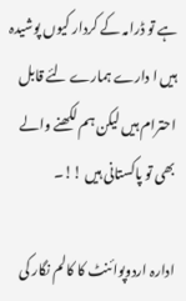ہے تو ڈرامہ کے کردار کیوں پوشیدہ ہیں ا دارے ہمارے لئے قابل احترام ہیں لیکن ہم لکھنے والے بھی تو پاکستانی ہیں !!۔

ادارہ اردوپوائنٹ کا کالم نگار کی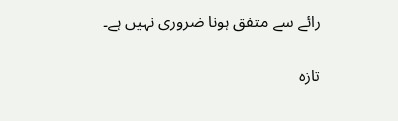رائے سے متفق ہونا ضروری نہیں ہے۔

تازہ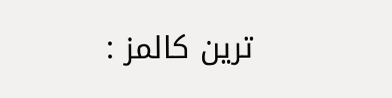ترین کالمز :